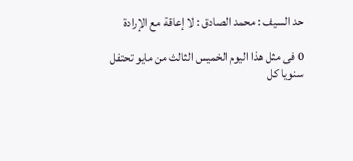حد السيف : محمد الصادق : لا إعاقة مع الإرادة

0 فى مثل هذا اليوم الخميس الثالث من مايو تحتفل سنويا كل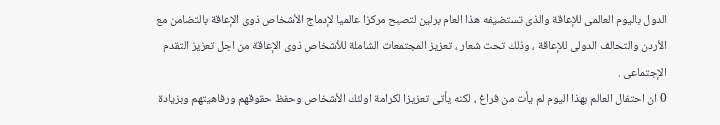الدول باليوم العالمى للإعاقة والذى تستضيفه هذا العام برلين لتصبح مركزا عالميا لإدماج الأشخاص ذوى الإعاقة بالتضامن مع الأردن والتحالف الدولى للإعاقة ، وذلك تحت شعار ، تعزيز المجتمعات الشاملة للأشخاص ذوى الإعاقة من اجل تعزيز التقدم الإجتماعى .
0 ان احتفال العالم بهذا اليوم لم يأت من فراغ ، لكنه يأتى تعزيزا لكرامة اولئك الأشخاص وحفظ حقوقهم ورفاهيتهم وبزيادة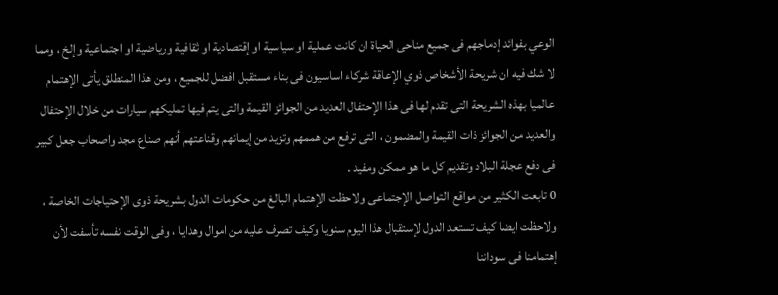الوعي بفوائد إدماجهم فى جميع مناحى الحياة ان كانت عملية او سياسية او إقتصادية او ثقافية ورياضية او اجتماعية وإلخ ، ومما لا شك فيه ان شريحة الأشخاص ذوي الإعاقة شركاء اساسيون فى بناء مستقبل افضل للجميع ، ومن هذا المنطلق يأتى الإهتمام عالميا بهذه الشريحة التى تقدم لها فى هذا الإحتفال العديد من الجوائز القيمة والتى يتم فيها تمليكهم سيارات من خلال الإحتفال والعديد من الجوائز ذات القيمة والمضمون ، التى ترفع من هممهم وتزيد من إيمانهم وقناعتهم أنهم صناع مجد واصحاب جعل كبير فى دفع عجلة البلاد وتقديم كل ما هو ممكن ومفيد .
0 تابعت الكثير من مواقع التواصل الإجتماعى ولاحظت الإهتمام البالغ من حكومات الدول بشريحة ذوى الإحتياجات الخاصة ، ولاحظت ايضا كيف تستعد الدول لإستقبال هذا اليوم سنويا وكيف تصرف عليه من اموال وهدايا ، وفى الوقت نفسه تأسفت لأن إهتمامنا فى سوداننا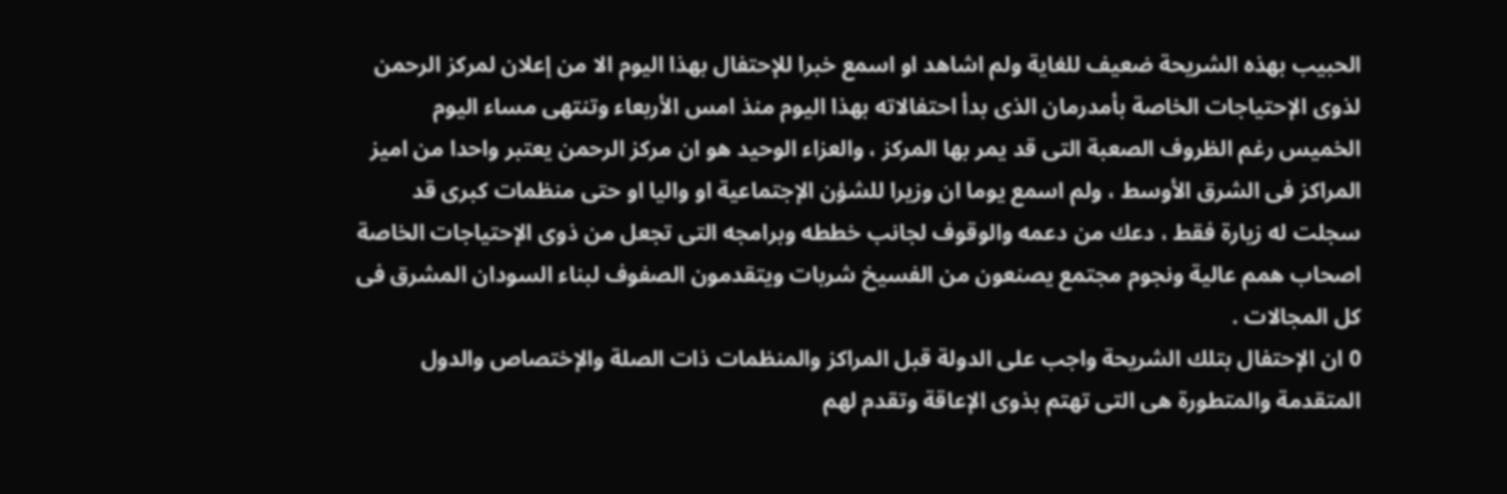الحبيب بهذه الشريحة ضعيف للغاية ولم اشاهد او اسمع خبرا للإحتفال بهذا اليوم الا من إعلان لمركز الرحمن لذوى الإحتياجات الخاصة بأمدرمان الذى بدأ احتفالاته بهذا اليوم منذ امس الأربعاء وتنتهى مساء اليوم الخميس رغم الظروف الصعبة التى قد يمر بها المركز ، والعزاء الوحيد هو ان مركز الرحمن يعتبر واحدا من اميز المراكز فى الشرق الأوسط ، ولم اسمع يوما ان وزيرا للشؤن الإجتماعية او واليا او حتى منظمات كبرى قد سجلت له زيارة فقط ، دعك من دعمه والوقوف لجانب خططه وبرامجه التى تجعل من ذوى الإحتياجات الخاصة اصحاب همم عالية ونجوم مجتمع يصنعون من الفسيخ شربات ويتقدمون الصفوف لبناء السودان المشرق فى كل المجالات .
0 ان الإحتفال بتلك الشريحة واجب على الدولة قبل المراكز والمنظمات ذات الصلة والإختصاص والدول المتقدمة والمتطورة هى التى تهتم بذوى الإعاقة وتقدم لهم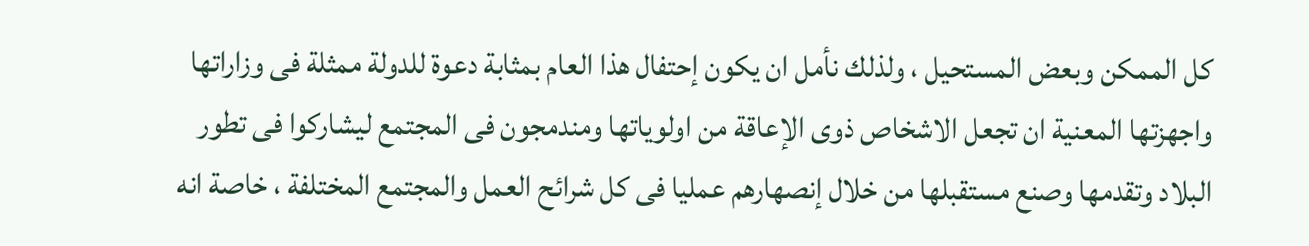كل الممكن وبعض المستحيل ، ولذلك نأمل ان يكون إحتفال هذا العام بمثابة دعوة للدولة ممثلة فى وزاراتها واجهزتها المعنية ان تجعل الاشخاص ذوى الإعاقة من اولوياتها ومندمجون فى المجتمع ليشاركوا فى تطور البلاد وتقدمها وصنع مستقبلها من خلال إنصهارهم عمليا فى كل شرائح العمل والمجتمع المختلفة ، خاصة انه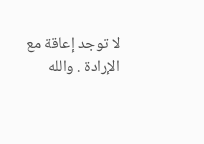لا توجد إعاقة مع الإرادة . والله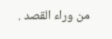من وراء القصد .